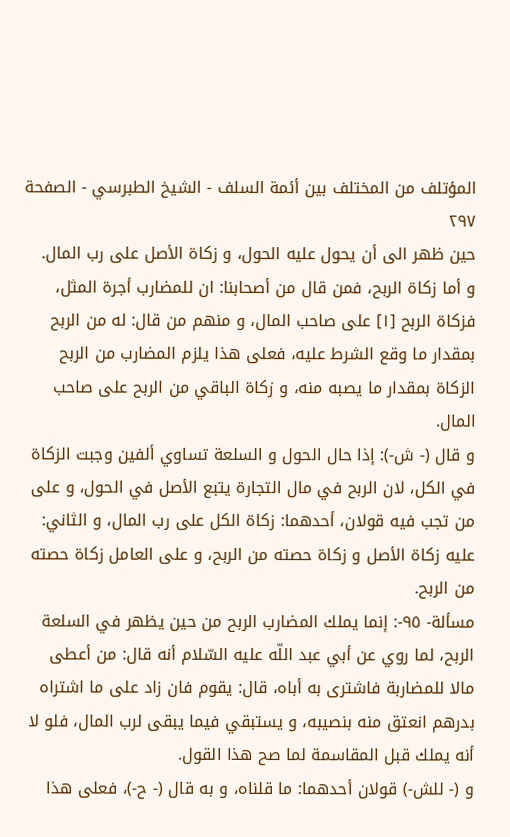المؤتلف من المختلف بين أئمة السلف - الشيخ الطبرسي - الصفحة ٢٩٧
حين ظهر الى أن يحول عليه الحول، و زكاة الأصل على رب المال.
و أما زكاة الربح، فمن قال من أصحابنا: ان للمضارب أجرة المثل، فزكاة الربح [١] على صاحب المال، و منهم من قال: له من الربح بمقدار ما وقع الشرط عليه، فعلى هذا يلزم المضارب من الربح الزكاة بمقدار ما يصبه منه، و زكاة الباقي من الربح على صاحب المال.
و قال (- ش-): إذا حال الحول و السلعة تساوي ألفين وجبت الزكاة في الكل، لان الربح في مال التجارة يتبع الأصل في الحول، و على من تجب فيه قولان، أحدهما: زكاة الكل على رب المال، و الثاني: عليه زكاة الأصل و زكاة حصته من الربح، و على العامل زكاة حصته من الربح.
مسألة- ٩٥-: إنما يملك المضارب الربح من حين يظهر في السلعة الربح، لما روي عن أبي عبد اللّه عليه السّلام أنه قال: من أعطى مالا للمضاربة فاشترى به أباه، قال: يقوم فان زاد على ما اشتراه بدرهم انعتق منه بنصيبه، و يستبقي فيما يبقى لرب المال، فلو لا أنه يملك قبل المقاسمة لما صح هذا القول.
و (- للش-) قولان أحدهما: ما قلناه، و به قال (- ح-)، فعلى هذا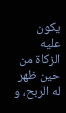يكون عليه الزكاة من حين ظهر له الربح، و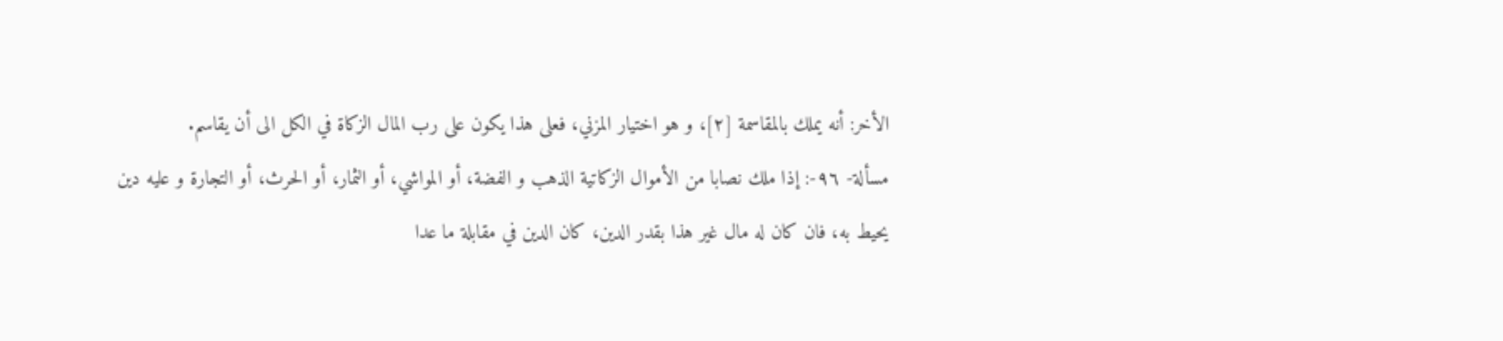الأخر: أنه يملك بالمقاسمة [٢]، و هو اختيار المزني، فعلى هذا يكون على رب المال الزكاة في الكل الى أن يقاسم.
مسألة- ٩٦-: إذا ملك نصابا من الأموال الزكاتية الذهب و الفضة، أو المواشي، أو الثمار، أو الحرث، أو التجارة و عليه دين يحيط به، فان كان له مال غير هذا بقدر الدين، كان الدين في مقابلة ما عدا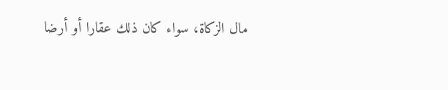مال الزكاة، سواء كان ذلك عقارا أو أرضا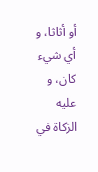أو أثاثا، و أي شيء كان، و عليه الزكاة في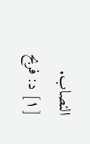النصاب.
[١] د: فربح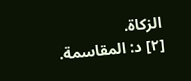الزكاة.
[٢] د: المقاسمة.